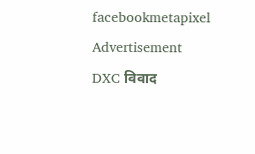facebookmetapixel
Advertisement
DXC विवाद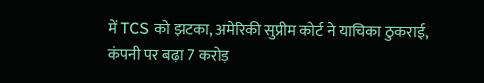में TCS को झटका, अमेरिकी सुप्रीम कोर्ट ने याचिका ठुकराई, कंपनी पर बढ़ा 7 करोड़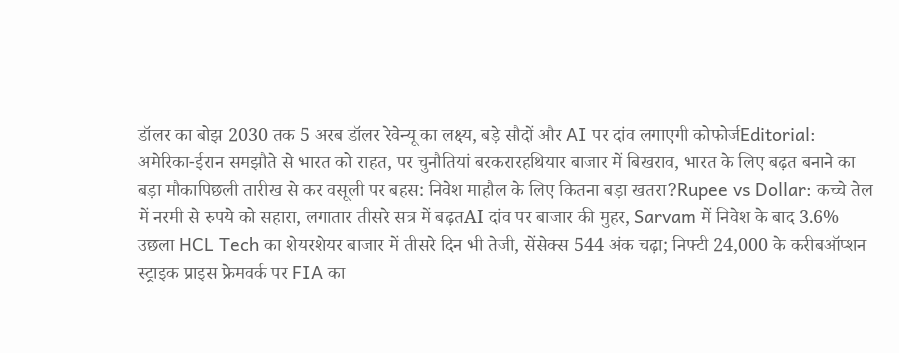डॉलर का बोझ 2030 तक 5 अरब डॉलर रेवेन्यू का लक्ष्य, बड़े सौदों और AI पर दांव लगाएगी कोफोर्जEditorial: अमेरिका-ईरान समझौते से भारत को राहत, पर चुनौतियां बरकरारहथियार बाजार में बिखराव, भारत के लिए बढ़त बनाने का बड़ा मौकापिछली तारीख से कर वसूली पर बहस: निवेश माहौल के लिए कितना बड़ा खतरा?Rupee vs Dollar: कच्चे तेल में नरमी से रुपये को सहारा, लगातार तीसरे सत्र में बढ़तAI दांव पर बाजार की मुहर, Sarvam में निवेश के बाद 3.6% उछला HCL Tech का शेयरशेयर बाजार में तीसरे दिन भी तेजी, सेंसेक्स 544 अंक चढ़ा; निफ्टी 24,000 के करीबऑप्शन स्ट्राइक प्राइस फ्रेमवर्क पर FIA का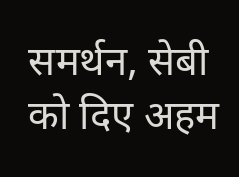समर्थन, सेबी को दिए अहम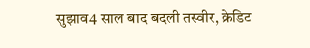सुझाव4 साल बाद बदली तस्वीर, क्रेडिट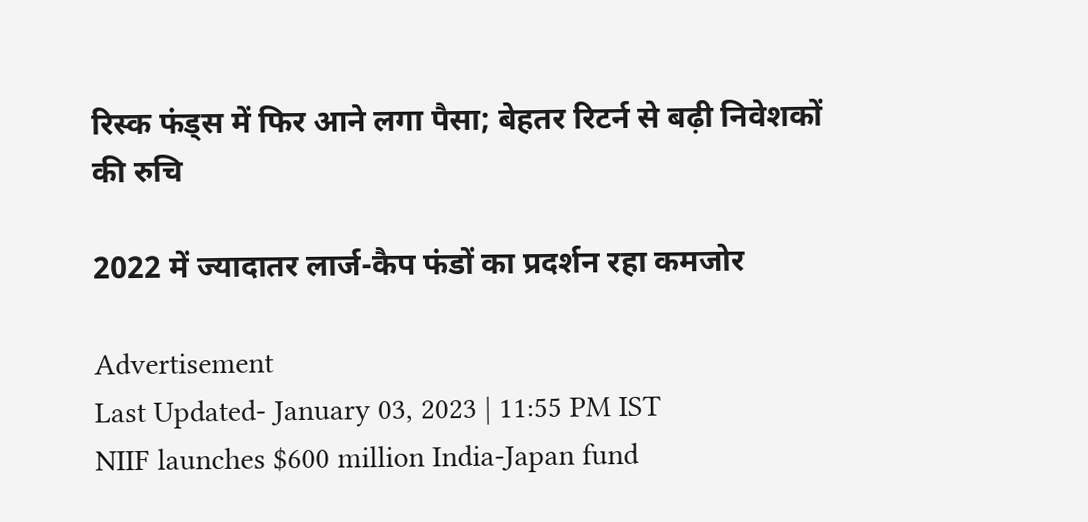रिस्क फंड्स में फिर आने लगा पैसा; बेहतर रिटर्न से बढ़ी निवेशकों की रुचि

2022 में ज्यादातर लार्ज-कैप फंडों का प्रदर्शन रहा कमजोर

Advertisement
Last Updated- January 03, 2023 | 11:55 PM IST
NIIF launches $600 million India-Japan fund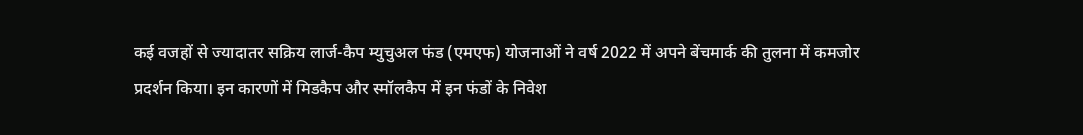कई वजहों से ज्यादातर सक्रिय लार्ज-कैप म्युचुअल फंड (एमएफ) योजनाओं ने वर्ष 2022 में अपने बेंचमार्क की तुलना में कमजोर प्रदर्शन किया। इन कारणों में मिडकैप और स्मॉलकैप में इन फंडों के निवेश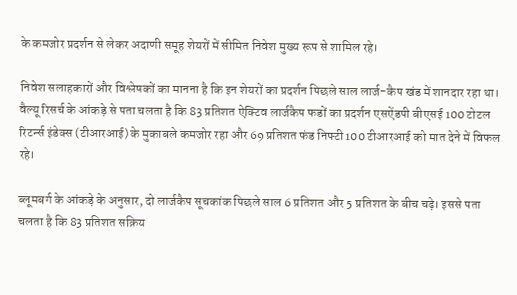के कमजोर प्रदर्शन से लेकर अदाणी समूह शेयरों में सीमित निवेश मुख्य रूप से शामिल रहे।

निवेश सलाहकारों और विश्लेषकों का मानना है कि इन शेयरों का प्रदर्शन पिछले साल लार्ज-कैप खंड में शानदार रहा था। वैल्यू रिसर्च के आंकड़े से पता चलता है कि 83 प्रतिशत ऐक्टिव लार्जकैप फडों का प्रदर्शन एसऐंडपी बीएसई 100 टोटल रिटर्न्स इंडेक्स (टीआरआई) के मुकाबले कमजोर रहा और 69 प्रतिशत फंड निफ्टी 100 टीआरआई को मात देने में विफल रहे।

ब्लूमबर्ग के आंकड़े के अनुसार, दो लार्जकैप सूचकांक पिछले साल 6 प्रतिशत और 5 प्रतिशत के बीच चढ़े। इससे पता चलता है कि 83 प्रतिशत सक्रिय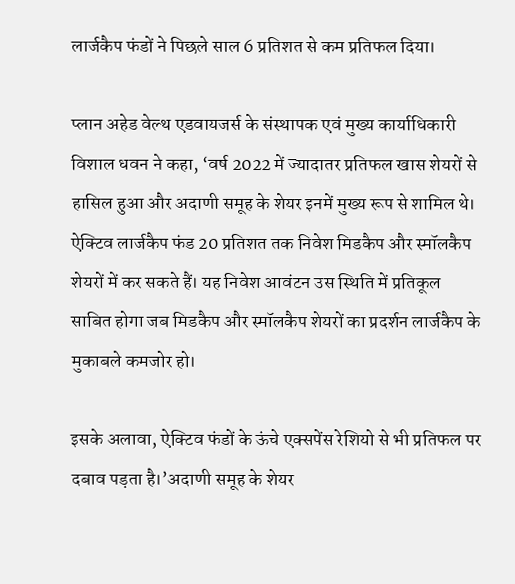लार्जकैप फंडों ने पिछले साल 6 प्रतिशत से कम प्रतिफल दिया।

प्लान अहेड वेल्थ एडवायजर्स के संस्थापक एवं मुख्य कार्याधिकारी विशाल धवन ने कहा, ‘वर्ष 2022 में ज्यादातर प्रतिफल खास शेयरों से हासिल हुआ और अदाणी समूह के शेयर इनमें मुख्य रूप से शामिल थे। ऐक्टिव लार्जकैप फंड 20 प्रतिशत तक निवेश मिडकैप और स्मॉलकैप शेयरों में कर सकते हैं। यह निवेश आवंटन उस स्थिति में प्रतिकूल साबित होगा जब मिडकैप और स्मॉलकैप शेयरों का प्रदर्शन लार्जकैप के मुकाबले कमजोर हो।

इसके अलावा, ऐक्टिव फंडों के ऊंचे एक्सपेंस रेशियो से भी प्रतिफल पर दबाव पड़ता है।’अदाणी समूह के शेयर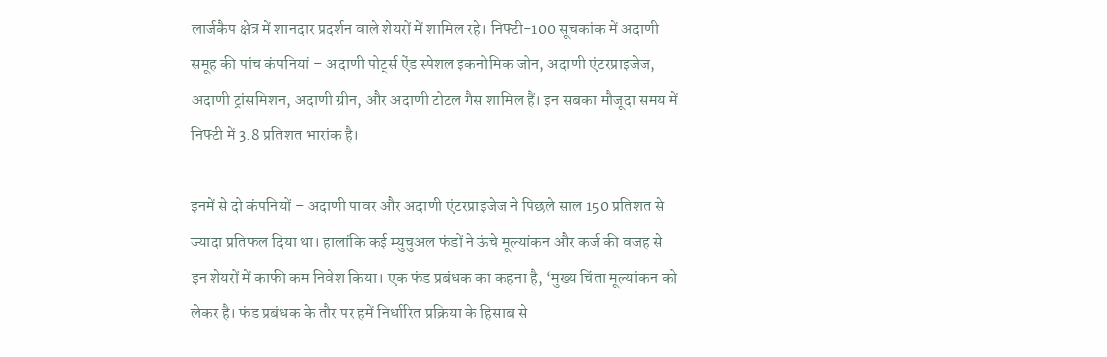लार्जकैप क्षेत्र में शानदार प्रदर्शन वाले शेयरों में शामिल रहे। निफ्टी-100 सूचकांक में अदाणी समूह की पांच कंपनियां – अदाणी पोर्ट्स ऐंड स्पेशल इकनोमिक जोन, अदाणी एंटरप्राइजेज, अदाणी ट्रांसमिशन, अदाणी ग्रीन, और अदाणी टोटल गैस शामिल हैं। इन सबका मौजूदा समय में निफ्टी में 3.8 प्रतिशत भारांक है।

इनमें से दो कंपनियों – अदाणी पावर और अदाणी एंटरप्राइजेज ने पिछले साल 150 प्रतिशत से ज्यादा प्रतिफल दिया था। हालांकि कई म्युचुअल फंडों ने ऊंचे मूल्यांकन और कर्ज की वजह से इन शेयरों में काफी कम निवेश किया। एक फंड प्रबंधक का कहना है, ‘मुख्य चिंता मूल्यांकन को लेकर है। फंड प्रबंधक के तौर पर हमें निर्धारित प्रक्रिया के हिसाब से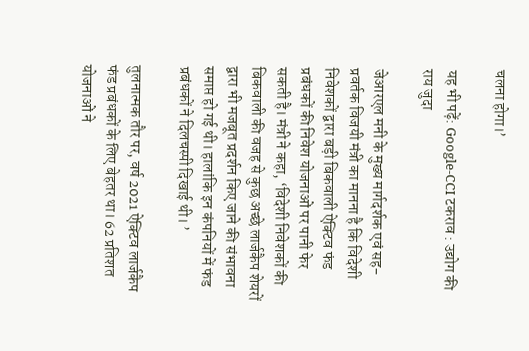चलना होगा।’

यह भी पढ़ें: Google-CCI टकराव : उद्योग की राय जुदा

जेआरएल मनी के मुख्य मार्गदर्शक एवं सह-प्रवर्तक विजयी मंत्री का मानना है कि विदेशी निवेशकों द्वारा बड़ी बिकवाली ऐक्टिव फंड प्रबंधकों की निवेश योजनाओं पर पानी फेर सकती है। मंत्री ने कहा, ‘विदेशी निवेशकों की बिकवाली की वजह से कुछ अच्छे लार्जकैप शेयरों द्वारा भी मजबूत प्रदर्शन किए जाने की संभावना समाप्त हो गई थी। हालांकि इन कंपनियों में फंड प्रबंधकों ने दिलचस्पी दिखाई थी। ’

तुलनात्मक तौर पर, वर्ष 2021 ऐक्टिव लार्जकैप फंड प्रबंधकों के लिए बेहतर था। 62 प्रतिशत योजनाओं ने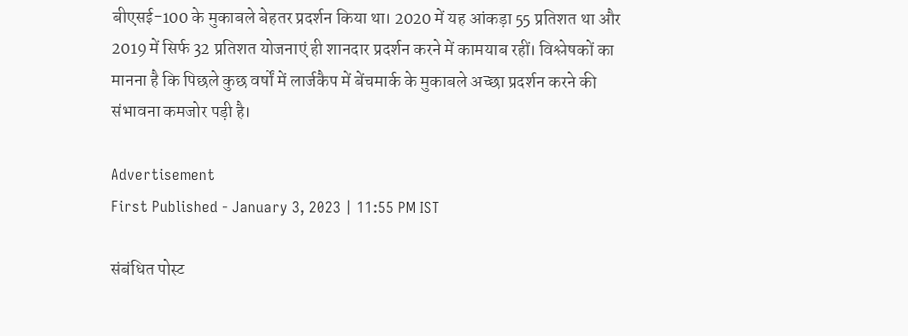बीएसई-100 के मुकाबले बेहतर प्रदर्शन किया था। 2020 में यह आंकड़ा 55 प्रतिशत था और 2019 में सिर्फ 32 प्रतिशत योजनाएं ही शानदार प्रदर्शन करने में कामयाब रहीं। विश्लेषकों का मानना है कि पिछले कुछ वर्षों में लार्जकैप में बेंचमार्क के मुकाबले अच्छा प्रदर्शन करने की संभावना कमजोर पड़ी है।

Advertisement
First Published - January 3, 2023 | 11:55 PM IST

संबंधित पोस्ट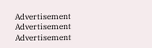Advertisement
Advertisement
Advertisement